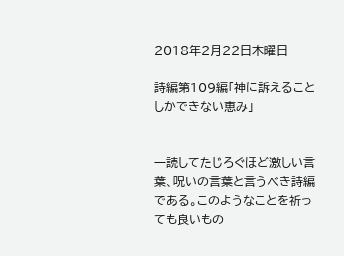2018年2月22日木曜日

詩編第109編「神に訴えることしかできない恵み」


一読してたじろぐほど激しい言葉、呪いの言葉と言うべき詩編である。このようなことを祈っても良いもの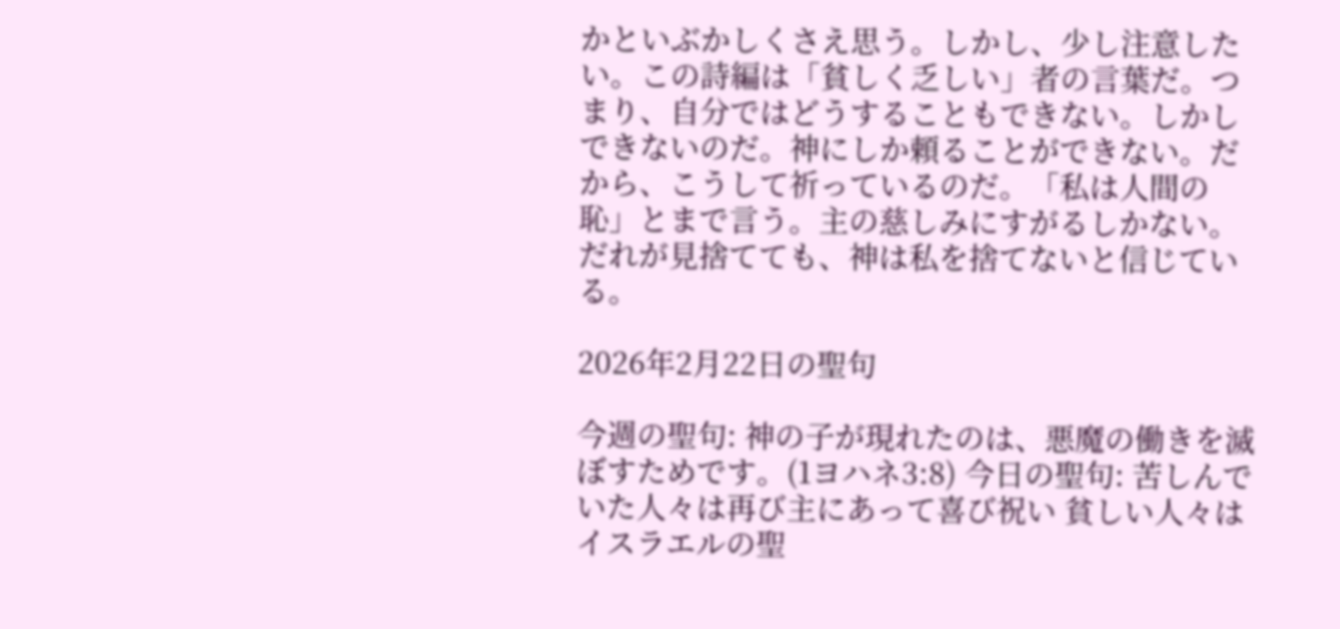かといぶかしくさえ思う。しかし、少し注意したい。この詩編は「貧しく乏しい」者の言葉だ。つまり、自分ではどうすることもできない。しかしできないのだ。神にしか頼ることができない。だから、こうして祈っているのだ。「私は人間の恥」とまで言う。主の慈しみにすがるしかない。だれが見捨てても、神は私を捨てないと信じている。

2026年2月22日の聖句

今週の聖句: 神の子が現れたのは、悪魔の働きを滅ぼすためです。(1ヨハネ3:8) 今日の聖句: 苦しんでいた人々は再び主にあって喜び祝い 貧しい人々は イスラエルの聖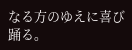なる方のゆえに喜び踊る。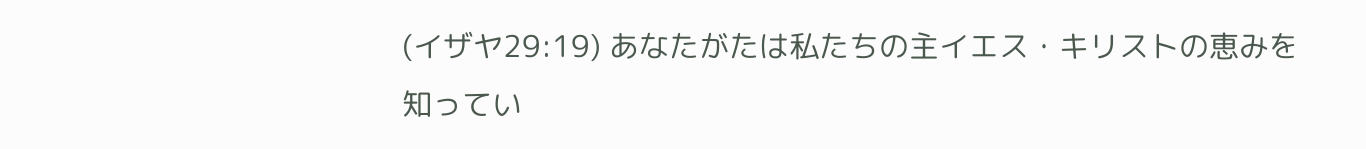(イザヤ29:19) あなたがたは私たちの主イエス・キリストの恵みを知ってい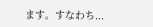ます。すなわち...